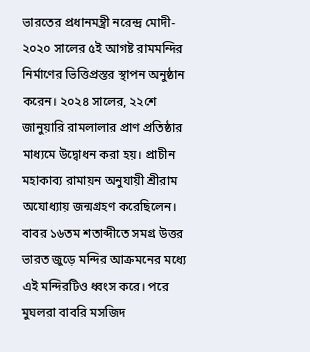ভারতের প্রধানমন্ত্রী নরেন্দ্র মোদী- ২০২০ সালের ৫ই আগষ্ট রামমন্দির নির্মাণের ভিত্তিপ্রস্তর স্থাপন অনুষ্ঠান করেন। ২০২৪ সালের, ২২শে জানুয়ারি রামলালার প্রাণ প্রতিষ্ঠার মাধ্যমে উদ্বোধন করা হয়। প্রাচীন মহাকাব্য রামায়ন অনুযায়ী শ্রীরাম অযোধ্যায় জন্মগ্রহণ করেছিলেন। বাবর ১৬তম শতাব্দীতে সমগ্র উত্তর ভারত জুড়ে মন্দির আক্রমনের মধ্যে এই মন্দিরটিও ধ্বংস করে। পরে মুঘলরা বাবরি মসজিদ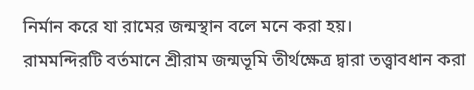নির্মান করে যা রামের জন্মস্থান বলে মনে করা হয়।
রামমন্দিরটি বর্তমানে শ্রীরাম জন্মভূমি তীর্থক্ষেত্র দ্বারা তত্ত্বাবধান করা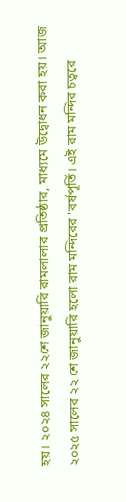হয়। ২০২৪ সালের ২২শে জানুয়ারি রামলালার প্রতিষ্ঠার, মাধ্যমে উদ্বোধন করা হয়। আজ ২০২৫ সালের ২২ শে জানুয়ারি হলো রাম মন্দিরের 'বর্ষপূর্তি। এই রাম মন্দির চত্বরে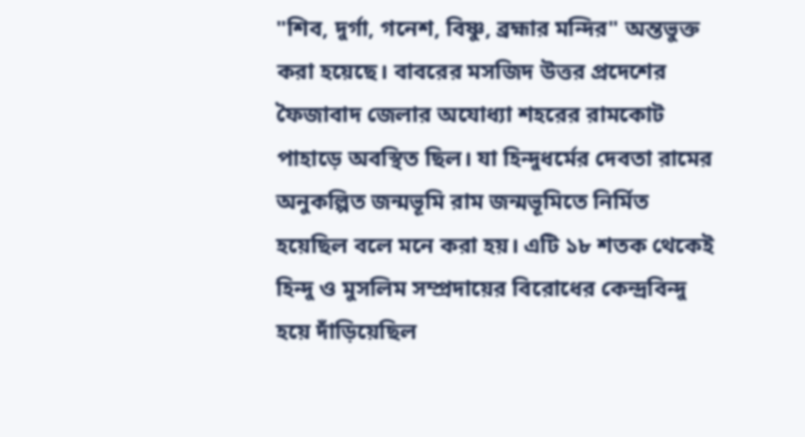"শিব, দুর্গা, গনেশ, বিষ্ণু, ব্রহ্মার মন্দির" অন্তভুক্ত করা হয়েছে। বাবরের মসজিদ উত্তর প্রদেশের ফৈজাবাদ জেলার অযোধ্যা শহরের রামকোট পাহাড়ে অবস্থিত ছিল। যা হিন্দুধর্মের দেবতা রামের অনুকল্পিত জন্মভূমি রাম জন্মভূমিতে নির্মিত হয়েছিল বলে মনে করা হয়। এটি ১৮ শতক থেকেই হিন্দু ও মুসলিম সম্প্রদায়ের বিরোধের কেন্দ্রবিন্দু হয়ে দাঁড়িয়েছিল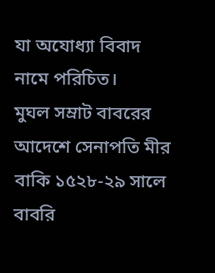যা অযোধ্যা বিবাদ নামে পরিচিত।
মুঘল সম্রাট বাবরের আদেশে সেনাপতি মীর বাকি ১৫২৮-২৯ সালে বাবরি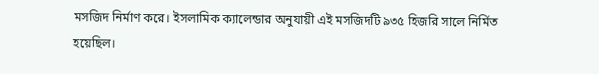মসজিদ নির্মাণ করে। ইসলামিক ক্যালেন্ডার অনুযায়ী এই মসজিদটি ৯৩৫ হিজরি সালে নির্মিত হয়েছিল।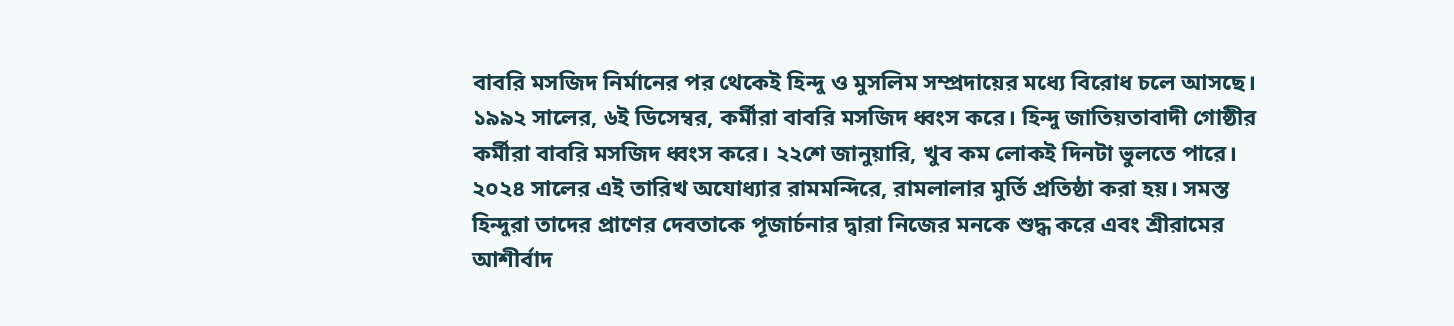বাবরি মসজিদ নির্মানের পর থেকেই হিন্দু ও মুসলিম সম্প্রদায়ের মধ্যে বিরোধ চলে আসছে। ১৯৯২ সালের, ৬ই ডিসেম্বর, কর্মীরা বাবরি মসজিদ ধ্বংস করে। হিন্দু জাতিয়তাবাদী গোষ্ঠীর কর্মীরা বাবরি মসজিদ ধ্বংস করে। ২২শে জানুয়ারি, খুব কম লোকই দিনটা ভুলতে পারে। ২০২৪ সালের এই তারিখ অযোধ্যার রামমন্দিরে, রামলালার মুর্তি প্রতিষ্ঠা করা হয়। সমস্ত হিন্দুরা তাদের প্রাণের দেবতাকে পূজার্চনার দ্বারা নিজের মনকে শুদ্ধ করে এবং শ্রীরামের আশীর্বাদ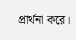প্রার্থনা করে।